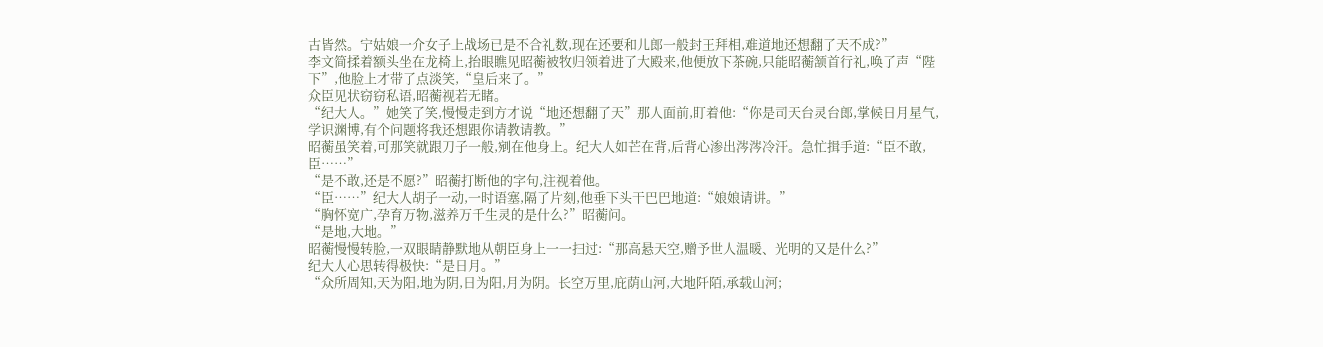古皆然。宁姑娘一介女子上战场已是不合礼数,现在还要和儿郎一般封王拜相,难道地还想翻了天不成?”
李文简揉着额头坐在龙椅上,抬眼瞧见昭蘅被牧归领着进了大殿来,他便放下茶碗,只能昭蘅颔首行礼,唤了声“陛下”,他脸上才带了点淡笑,“皇后来了。”
众臣见状窃窃私语,昭蘅视若无睹。
“纪大人。”她笑了笑,慢慢走到方才说“地还想翻了天”那人面前,盯着他:“你是司天台灵台郎,掌候日月星气,学识渊博,有个问题将我还想跟你请教请教。”
昭蘅虽笑着,可那笑就跟刀子一般,剜在他身上。纪大人如芒在背,后背心渗出涔涔冷汗。急忙揖手道:“臣不敢,臣……”
“是不敢,还是不愿?”昭蘅打断他的字句,注视着他。
“臣……”纪大人胡子一动,一时语塞,隔了片刻,他垂下头干巴巴地道:“娘娘请讲。”
“胸怀宽广,孕育万物,滋养万千生灵的是什么?”昭蘅问。
“是地,大地。”
昭蘅慢慢转脸,一双眼睛静默地从朝臣身上一一扫过:“那高悬天空,赠予世人温暖、光明的又是什么?”
纪大人心思转得极快:“是日月。”
“众所周知,天为阳,地为阴,日为阳,月为阴。长空万里,庇荫山河,大地阡陌,承载山河;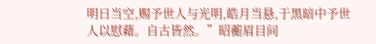明日当空,赐予世人与光明,皓月当悬,于黑暗中予世人以慰藉。自古皆然。”昭蘅眉目间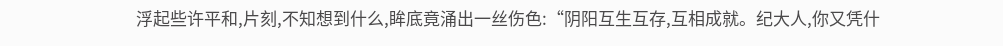浮起些许平和,片刻,不知想到什么,眸底竟涌出一丝伤色:“阴阳互生互存,互相成就。纪大人,你又凭什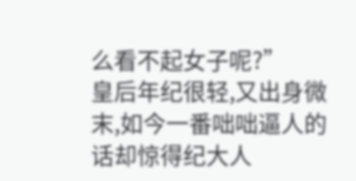么看不起女子呢?”
皇后年纪很轻,又出身微末,如今一番咄咄逼人的话却惊得纪大人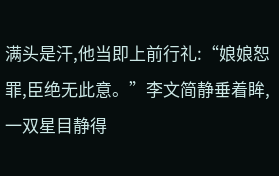满头是汗,他当即上前行礼:“娘娘恕罪,臣绝无此意。”李文简静垂着眸,一双星目静得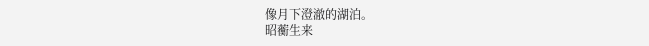像月下澄澈的湖泊。
昭蘅生来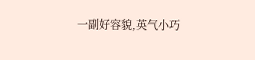一副好容貌,英气小巧